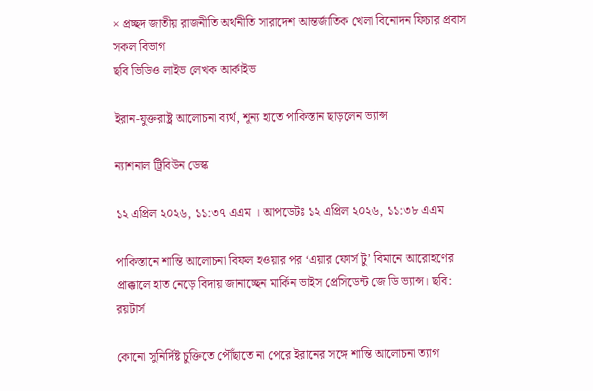× প্রচ্ছদ জাতীয় রাজনীতি অর্থনীতি সারাদেশ আন্তর্জাতিক খেলা বিনোদন ফিচার প্রবাস সকল বিভাগ
ছবি ভিডিও লাইভ লেখক আর্কাইভ

ইরান-যুক্তরাষ্ট্র আলোচনা ব্যর্থ, শূন্য হাতে পাকিস্তান ছাড়লেন ভ্যান্স

ন্যাশনাল ট্রিবিউন ডেস্ক

১২ এপ্রিল ২০২৬, ১১:৩৭ এএম । আপডেটঃ ১২ এপ্রিল ২০২৬, ১১:৩৮ এএম

পাকিস্তানে শান্তি আলোচনা বিফল হওয়ার পর ‘এয়ার ফোর্স টু’ বিমানে আরোহণের প্রাক্কালে হাত নেড়ে বিদায় জানাচ্ছেন মার্কিন ভাইস প্রেসিডেন্ট জে ডি ভ্যান্স। ছবি: রয়টার্স

কোনো সুনির্দিষ্ট চুক্তিতে পৌঁছাতে না পেরে ইরানের সঙ্গে শান্তি আলোচনা ত্যাগ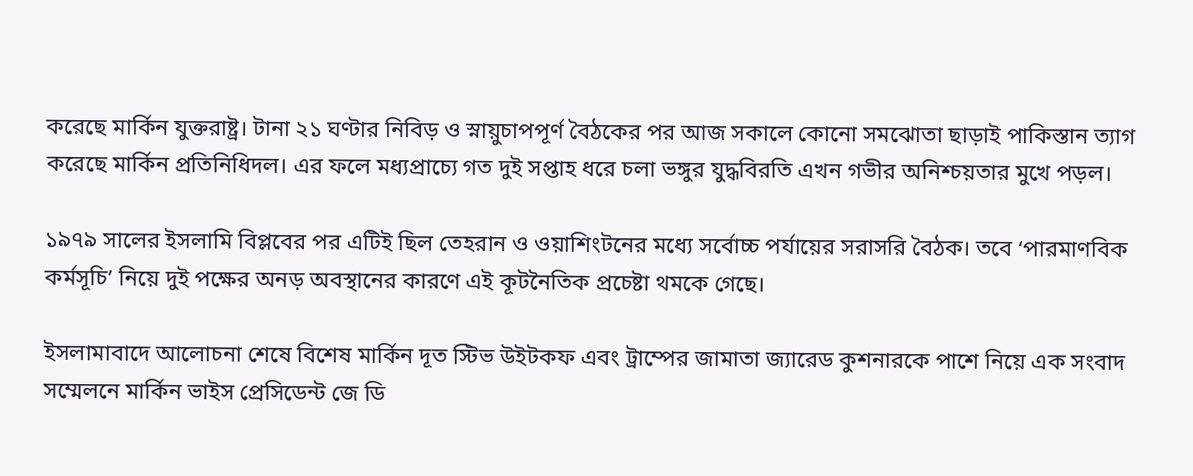করেছে মার্কিন যুক্তরাষ্ট্র। টানা ২১ ঘণ্টার নিবিড় ও স্নায়ুচাপপূর্ণ বৈঠকের পর আজ সকালে কোনো সমঝোতা ছাড়াই পাকিস্তান ত্যাগ করেছে মার্কিন প্রতিনিধিদল। এর ফলে মধ্যপ্রাচ্যে গত দুই সপ্তাহ ধরে চলা ভঙ্গুর যুদ্ধবিরতি এখন গভীর অনিশ্চয়তার মুখে পড়ল।

১৯৭৯ সালের ইসলামি বিপ্লবের পর এটিই ছিল তেহরান ও ওয়াশিংটনের মধ্যে সর্বোচ্চ পর্যায়ের সরাসরি বৈঠক। তবে ‘পারমাণবিক কর্মসূচি’ নিয়ে দুই পক্ষের অনড় অবস্থানের কারণে এই কূটনৈতিক প্রচেষ্টা থমকে গেছে।

ইসলামাবাদে আলোচনা শেষে বিশেষ মার্কিন দূত স্টিভ উইটকফ এবং ট্রাম্পের জামাতা জ্যারেড কুশনারকে পাশে নিয়ে এক সংবাদ সম্মেলনে মার্কিন ভাইস প্রেসিডেন্ট জে ডি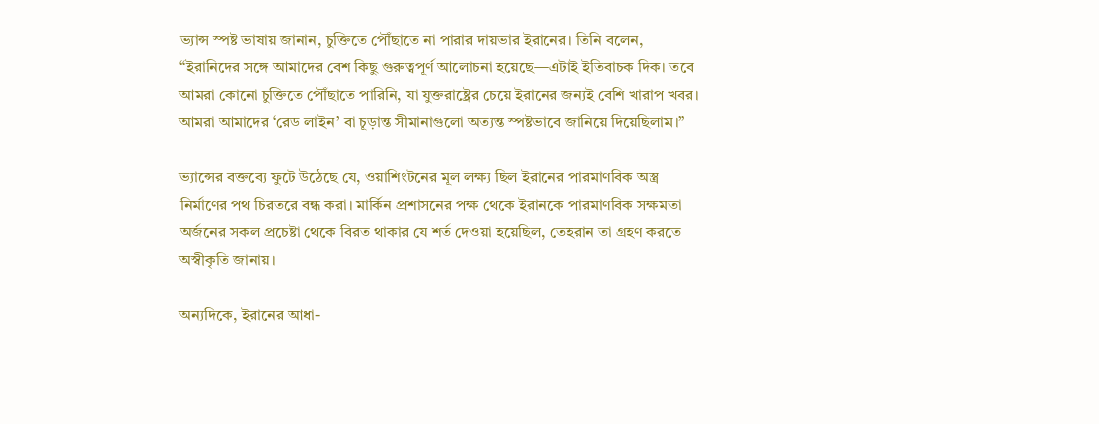ভ্যান্স স্পষ্ট ভাষায় জানান, চুক্তিতে পৌঁছাতে না পারার দায়ভার ইরানের। তিনি বলেন, “ইরানিদের সঙ্গে আমাদের বেশ কিছু গুরুত্বপূর্ণ আলোচনা হয়েছে—এটাই ইতিবাচক দিক। তবে আমরা কোনো চুক্তিতে পৌঁছাতে পারিনি, যা যুক্তরাষ্ট্রের চেয়ে ইরানের জন্যই বেশি খারাপ খবর। আমরা আমাদের ‘রেড লাইন’ বা চূড়ান্ত সীমানাগুলো অত্যন্ত স্পষ্টভাবে জানিয়ে দিয়েছিলাম।”

ভ্যান্সের বক্তব্যে ফুটে উঠেছে যে, ওয়াশিংটনের মূল লক্ষ্য ছিল ইরানের পারমাণবিক অস্ত্র নির্মাণের পথ চিরতরে বন্ধ করা। মার্কিন প্রশাসনের পক্ষ থেকে ইরানকে পারমাণবিক সক্ষমতা অর্জনের সকল প্রচেষ্টা থেকে বিরত থাকার যে শর্ত দেওয়া হয়েছিল, তেহরান তা গ্রহণ করতে অস্বীকৃতি জানায়।

অন্যদিকে, ইরানের আধা-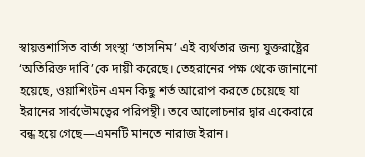স্বায়ত্তশাসিত বার্তা সংস্থা ‘তাসনিম’ এই ব্যর্থতার জন্য যুক্তরাষ্ট্রের ‘অতিরিক্ত দাবি’কে দায়ী করেছে। তেহরানের পক্ষ থেকে জানানো হয়েছে, ওয়াশিংটন এমন কিছু শর্ত আরোপ করতে চেয়েছে যা ইরানের সার্বভৌমত্বের পরিপন্থী। তবে আলোচনার দ্বার একেবারে বন্ধ হয়ে গেছে—এমনটি মানতে নারাজ ইরান।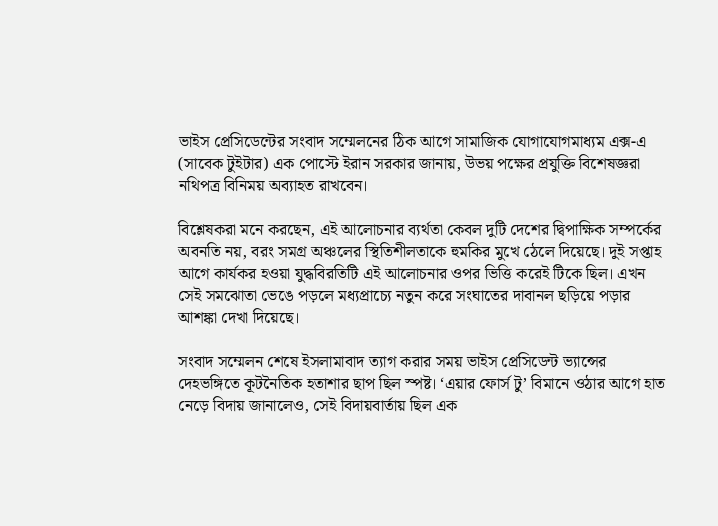ভাইস প্রেসিডেন্টের সংবাদ সম্মেলনের ঠিক আগে সামাজিক যোগাযোগমাধ্যম এক্স-এ (সাবেক টুইটার) এক পোস্টে ইরান সরকার জানায়, উভয় পক্ষের প্রযুক্তি বিশেষজ্ঞরা নথিপত্র বিনিময় অব্যাহত রাখবেন।

বিশ্লেষকরা মনে করছেন, এই আলোচনার ব্যর্থতা কেবল দুটি দেশের দ্বিপাক্ষিক সম্পর্কের অবনতি নয়, বরং সমগ্র অঞ্চলের স্থিতিশীলতাকে হুমকির মুখে ঠেলে দিয়েছে। দুই সপ্তাহ আগে কার্যকর হওয়া যুদ্ধবিরতিটি এই আলোচনার ওপর ভিত্তি করেই টিকে ছিল। এখন সেই সমঝোতা ভেঙে পড়লে মধ্যপ্রাচ্যে নতুন করে সংঘাতের দাবানল ছড়িয়ে পড়ার আশঙ্কা দেখা দিয়েছে।

সংবাদ সম্মেলন শেষে ইসলামাবাদ ত্যাগ করার সময় ভাইস প্রেসিডেন্ট ভ্যান্সের দেহভঙ্গিতে কূটনৈতিক হতাশার ছাপ ছিল স্পষ্ট। ‘এয়ার ফোর্স টু’ বিমানে ওঠার আগে হাত নেড়ে বিদায় জানালেও, সেই বিদায়বার্তায় ছিল এক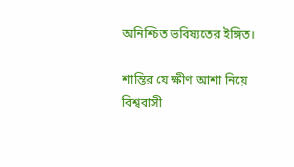অনিশ্চিত ভবিষ্যতের ইঙ্গিত।

শান্তির যে ক্ষীণ আশা নিয়ে বিশ্ববাসী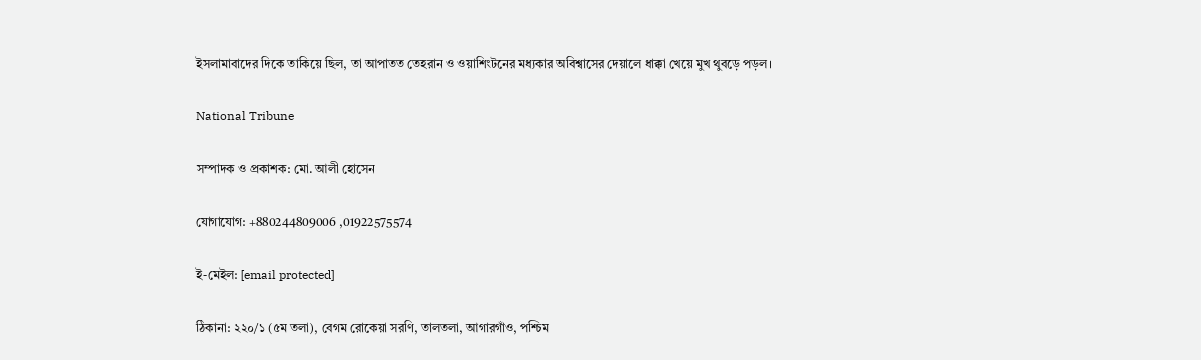ইসলামাবাদের দিকে তাকিয়ে ছিল, তা আপাতত তেহরান ও ওয়াশিংটনের মধ্যকার অবিশ্বাসের দেয়ালে ধাক্কা খেয়ে মুখ থুবড়ে পড়ল।

National Tribune

সম্পাদক ও প্রকাশক: মো. আলী হোসেন

যোগাযোগ: +880244809006 ,01922575574

ই-মেইল: [email protected]

ঠিকানা: ২২০/১ (৫ম তলা), বেগম রোকেয়া সরণি, তালতলা, আগারগাঁও, পশ্চিম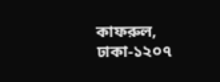কাফরুল, ঢাকা-১২০৭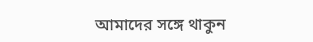আমাদের সঙ্গে থাকুন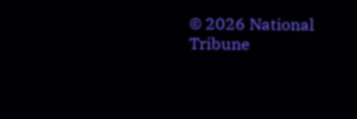© 2026 National Tribune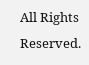All Rights Reserved.